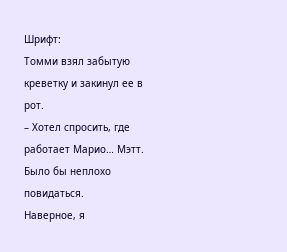Шрифт:
Томми взял забытую креветку и закинул ее в рот.
– Хотел спросить, где работает Марио… Мэтт. Было бы неплохо повидаться.
Наверное, я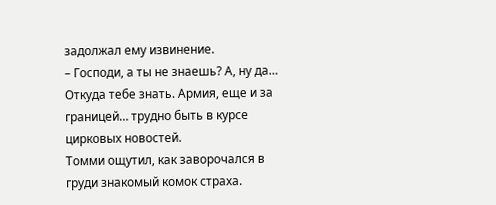задолжал ему извинение.
– Господи, а ты не знаешь? А, ну да… Откуда тебе знать. Армия, еще и за
границей… трудно быть в курсе цирковых новостей.
Томми ощутил, как заворочался в груди знакомый комок страха.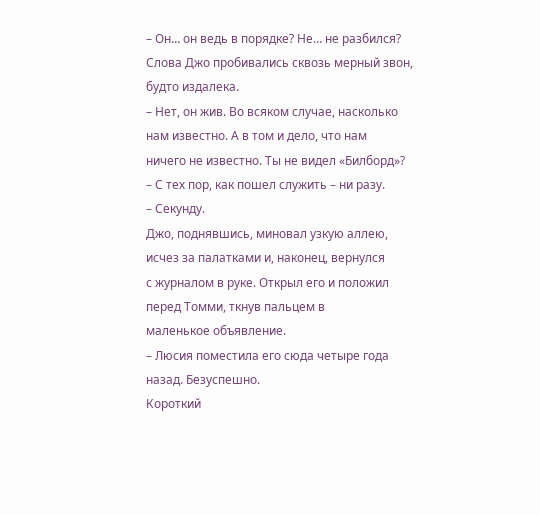– Он… он ведь в порядке? Не… не разбился?
Слова Джо пробивались сквозь мерный звон, будто издалека.
– Нет, он жив. Во всяком случае, насколько нам известно. А в том и дело, что нам
ничего не известно. Ты не видел «Билборд»?
– С тех пор, как пошел служить – ни разу.
– Секунду.
Джо, поднявшись, миновал узкую аллею, исчез за палатками и, наконец, вернулся
с журналом в руке. Открыл его и положил перед Томми, ткнув пальцем в
маленькое объявление.
– Люсия поместила его сюда четыре года назад. Безуспешно.
Короткий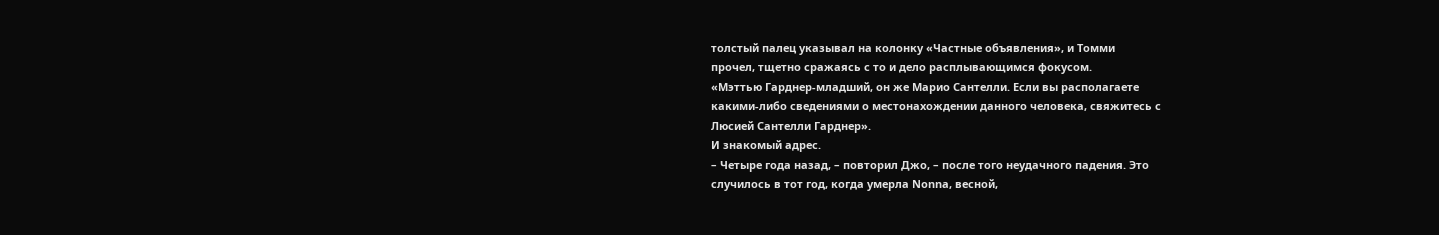толстый палец указывал на колонку «Частные объявления», и Томми
прочел, тщетно сражаясь с то и дело расплывающимся фокусом.
«Мэттью Гарднер-младший, он же Марио Сантелли. Если вы располагаете
какими-либо сведениями о местонахождении данного человека, свяжитесь с
Люсией Сантелли Гарднер».
И знакомый адрес.
– Четыре года назад, – повторил Джо, – после того неудачного падения. Это
случилось в тот год, когда умерла Nonna, весной,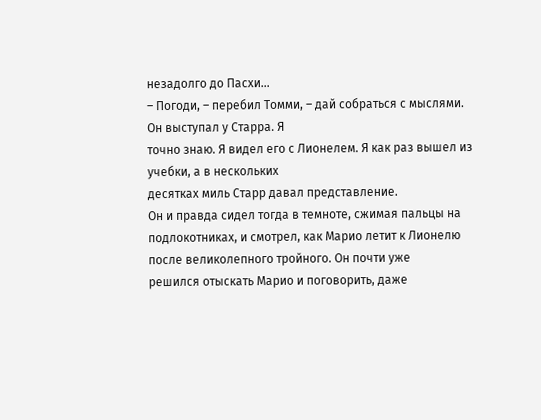незадолго до Пасхи…
– Погоди, – перебил Томми, – дай собраться с мыслями. Он выступал у Старра. Я
точно знаю. Я видел его с Лионелем. Я как раз вышел из учебки, а в нескольких
десятках миль Старр давал представление.
Он и правда сидел тогда в темноте, сжимая пальцы на подлокотниках, и смотрел, как Марио летит к Лионелю после великолепного тройного. Он почти уже
решился отыскать Марио и поговорить, даже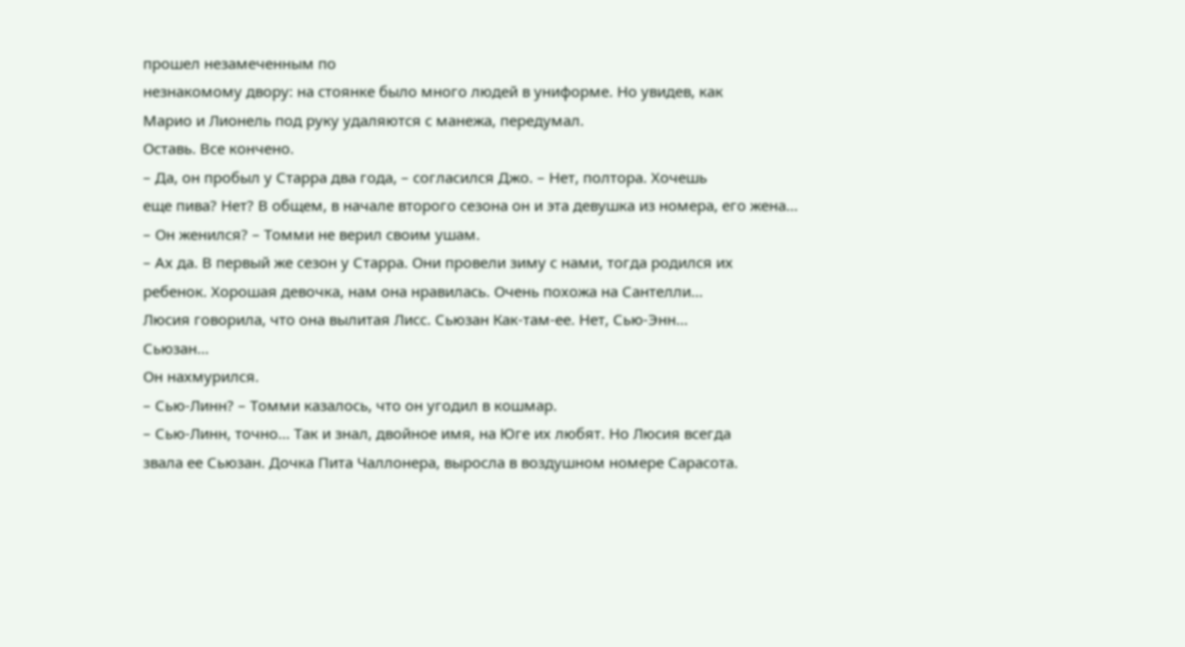прошел незамеченным по
незнакомому двору: на стоянке было много людей в униформе. Но увидев, как
Марио и Лионель под руку удаляются с манежа, передумал.
Оставь. Все кончено.
– Да, он пробыл у Старра два года, – согласился Джо. – Нет, полтора. Хочешь
еще пива? Нет? В общем, в начале второго сезона он и эта девушка из номера, его жена…
– Он женился? – Томми не верил своим ушам.
– Ах да. В первый же сезон у Старра. Они провели зиму с нами, тогда родился их
ребенок. Хорошая девочка, нам она нравилась. Очень похожа на Сантелли…
Люсия говорила, что она вылитая Лисс. Сьюзан Как-там-ее. Нет, Сью-Энн…
Сьюзан…
Он нахмурился.
– Сью-Линн? – Томми казалось, что он угодил в кошмар.
– Сью-Линн, точно… Так и знал, двойное имя, на Юге их любят. Но Люсия всегда
звала ее Сьюзан. Дочка Пита Чаллонера, выросла в воздушном номере Сарасота.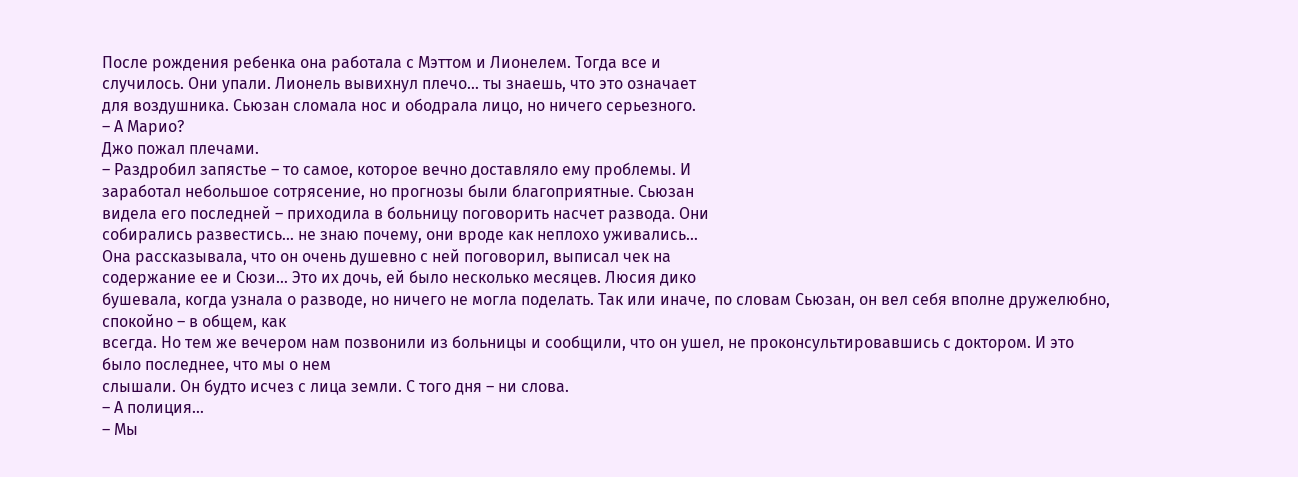После рождения ребенка она работала с Мэттом и Лионелем. Тогда все и
случилось. Они упали. Лионель вывихнул плечо… ты знаешь, что это означает
для воздушника. Сьюзан сломала нос и ободрала лицо, но ничего серьезного.
– А Марио?
Джо пожал плечами.
– Раздробил запястье – то самое, которое вечно доставляло ему проблемы. И
заработал небольшое сотрясение, но прогнозы были благоприятные. Сьюзан
видела его последней – приходила в больницу поговорить насчет развода. Они
собирались развестись… не знаю почему, они вроде как неплохо уживались…
Она рассказывала, что он очень душевно с ней поговорил, выписал чек на
содержание ее и Сюзи… Это их дочь, ей было несколько месяцев. Люсия дико
бушевала, когда узнала о разводе, но ничего не могла поделать. Так или иначе, по словам Сьюзан, он вел себя вполне дружелюбно, спокойно – в общем, как
всегда. Но тем же вечером нам позвонили из больницы и сообщили, что он ушел, не проконсультировавшись с доктором. И это было последнее, что мы о нем
слышали. Он будто исчез с лица земли. С того дня – ни слова.
– А полиция…
– Мы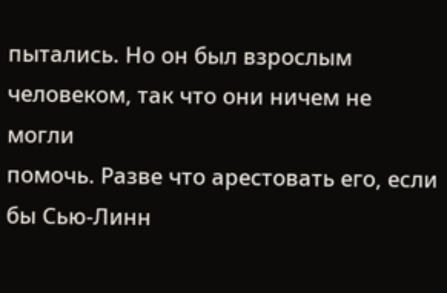пытались. Но он был взрослым человеком, так что они ничем не могли
помочь. Разве что арестовать его, если бы Сью-Линн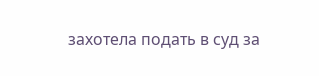захотела подать в суд за